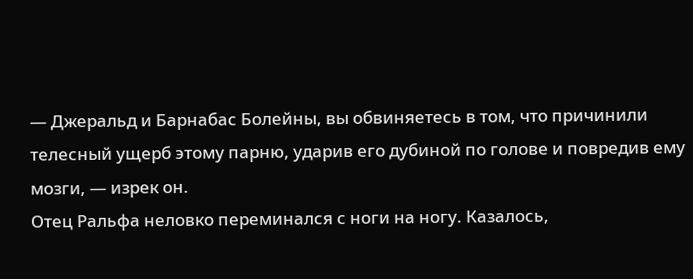— Джеральд и Барнабас Болейны, вы обвиняетесь в том, что причинили телесный ущерб этому парню, ударив его дубиной по голове и повредив ему мозги, — изрек он.
Отец Ральфа неловко переминался с ноги на ногу. Казалось,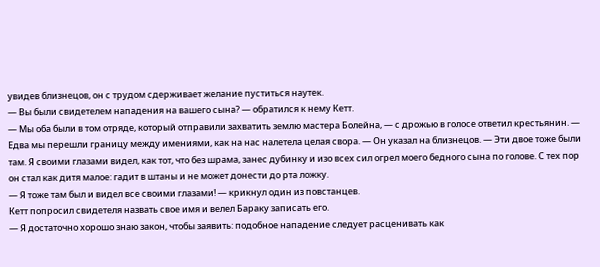увидев близнецов, он с трудом сдерживает желание пуститься наутек.
— Вы были свидетелем нападения на вашего сына? — обратился к нему Кетт.
— Мы оба были в том отряде, который отправили захватить землю мастера Болейна, — с дрожью в голосе ответил крестьянин. — Едва мы перешли границу между имениями, как на нас налетела целая свора. — Он указал на близнецов. — Эти двое тоже были там. Я своими глазами видел, как тот, что без шрама, занес дубинку и изо всех сил огрел моего бедного сына по голове. С тех пор он стал как дитя малое: гадит в штаны и не может донести до рта ложку.
— Я тоже там был и видел все своими глазами! — крикнул один из повстанцев.
Кетт попросил свидетеля назвать свое имя и велел Бараку записать его.
— Я достаточно хорошо знаю закон, чтобы заявить: подобное нападение следует расценивать как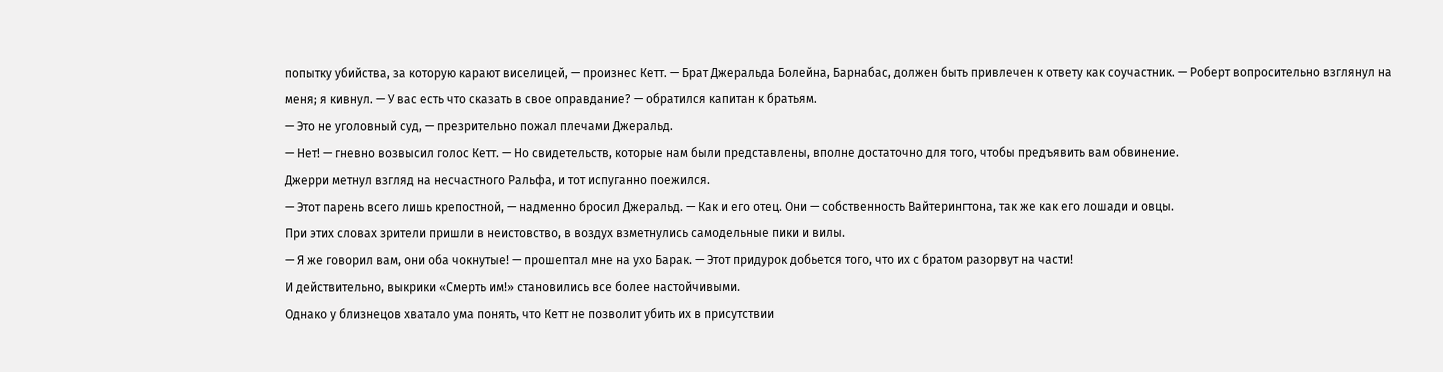попытку убийства, за которую карают виселицей, — произнес Кетт. — Брат Джеральда Болейна, Барнабас, должен быть привлечен к ответу как соучастник. — Роберт вопросительно взглянул на меня; я кивнул. — У вас есть что сказать в свое оправдание? — обратился капитан к братьям.
— Это не уголовный суд, — презрительно пожал плечами Джеральд.
— Нет! — гневно возвысил голос Кетт. — Но свидетельств, которые нам были представлены, вполне достаточно для того, чтобы предъявить вам обвинение.
Джерри метнул взгляд на несчастного Ральфа, и тот испуганно поежился.
— Этот парень всего лишь крепостной, — надменно бросил Джеральд. — Как и его отец. Они — собственность Вайтерингтона, так же как его лошади и овцы.
При этих словах зрители пришли в неистовство, в воздух взметнулись самодельные пики и вилы.
— Я же говорил вам, они оба чокнутые! — прошептал мне на ухо Барак. — Этот придурок добьется того, что их с братом разорвут на части!
И действительно, выкрики «Смерть им!» становились все более настойчивыми.
Однако у близнецов хватало ума понять, что Кетт не позволит убить их в присутствии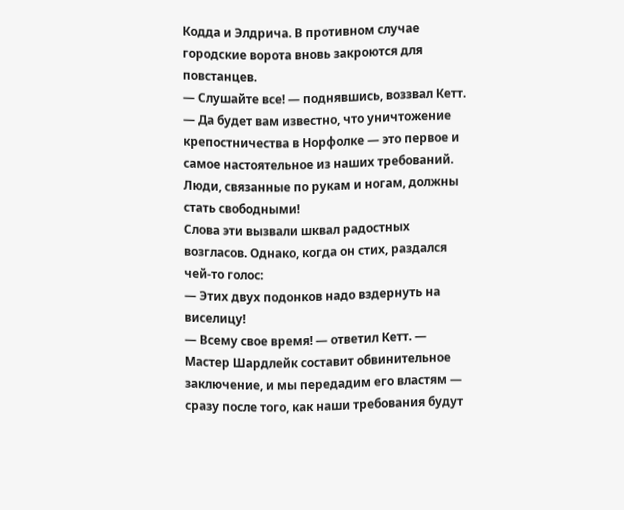Кодда и Элдрича. В противном случае городские ворота вновь закроются для повстанцев.
— Слушайте все! — поднявшись, воззвал Кетт. — Да будет вам известно, что уничтожение крепостничества в Норфолке — это первое и самое настоятельное из наших требований. Люди, связанные по рукам и ногам, должны стать свободными!
Слова эти вызвали шквал радостных возгласов. Однако, когда он стих, раздался чей-то голос:
— Этих двух подонков надо вздернуть на виселицу!
— Всему свое время! — ответил Кетт. — Мастер Шардлейк составит обвинительное заключение, и мы передадим его властям — сразу после того, как наши требования будут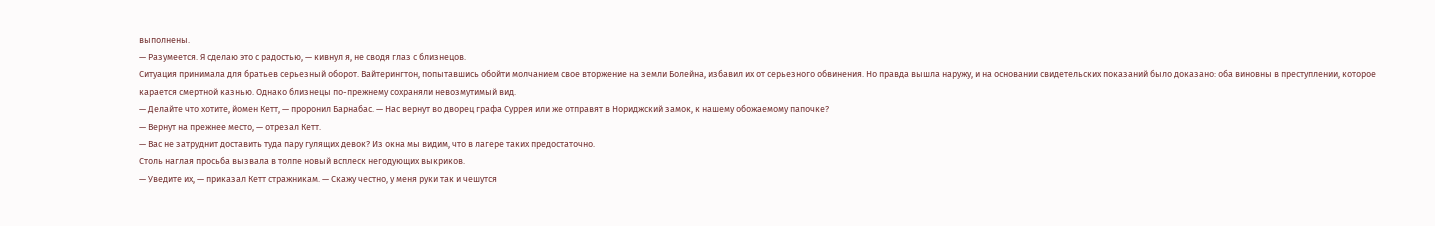выполнены.
— Разумеется. Я сделаю это с радостью, — кивнул я, не сводя глаз с близнецов.
Ситуация принимала для братьев серьезный оборот. Вайтерингтон, попытавшись обойти молчанием свое вторжение на земли Болейна, избавил их от серьезного обвинения. Но правда вышла наружу, и на основании свидетельских показаний было доказано: оба виновны в преступлении, которое карается смертной казнью. Однако близнецы по-прежнему сохраняли невозмутимый вид.
— Делайте что хотите, йомен Кетт, — проронил Барнабас. — Нас вернут во дворец графа Суррея или же отправят в Нориджский замок, к нашему обожаемому папочке?
— Вернут на прежнее место, — отрезал Кетт.
— Вас не затруднит доставить туда пару гулящих девок? Из окна мы видим, что в лагере таких предостаточно.
Столь наглая просьба вызвала в толпе новый всплеск негодующих выкриков.
— Уведите их, — приказал Кетт стражникам. — Скажу честно, у меня руки так и чешутся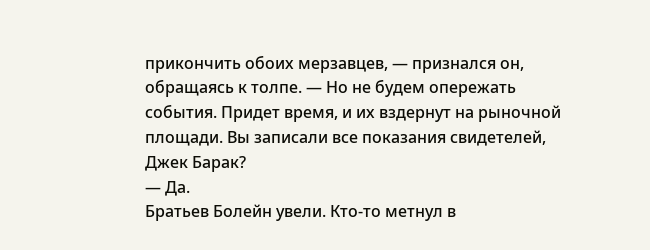прикончить обоих мерзавцев, — признался он, обращаясь к толпе. — Но не будем опережать события. Придет время, и их вздернут на рыночной площади. Вы записали все показания свидетелей, Джек Барак?
— Да.
Братьев Болейн увели. Кто-то метнул в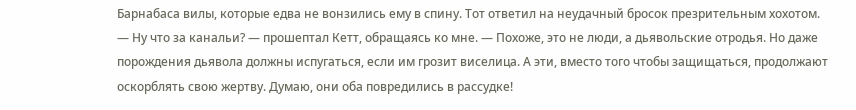Барнабаса вилы, которые едва не вонзились ему в спину. Тот ответил на неудачный бросок презрительным хохотом.
— Ну что за канальи? — прошептал Кетт, обращаясь ко мне. — Похоже, это не люди, а дьявольские отродья. Но даже порождения дьявола должны испугаться, если им грозит виселица. А эти, вместо того чтобы защищаться, продолжают оскорблять свою жертву. Думаю, они оба повредились в рассудке!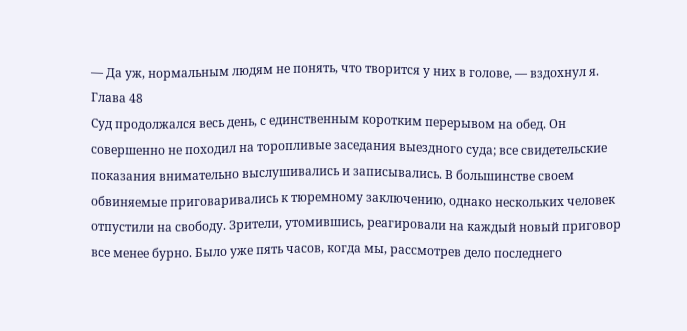— Да уж, нормальным людям не понять, что творится у них в голове, — вздохнул я.
Глава 48
Суд продолжался весь день, с единственным коротким перерывом на обед. Он совершенно не походил на торопливые заседания выездного суда; все свидетельские показания внимательно выслушивались и записывались. В большинстве своем обвиняемые приговаривались к тюремному заключению, однако нескольких человек отпустили на свободу. Зрители, утомившись, реагировали на каждый новый приговор все менее бурно. Было уже пять часов, когда мы, рассмотрев дело последнего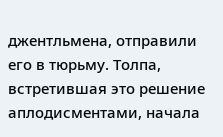джентльмена, отправили его в тюрьму. Толпа, встретившая это решение аплодисментами, начала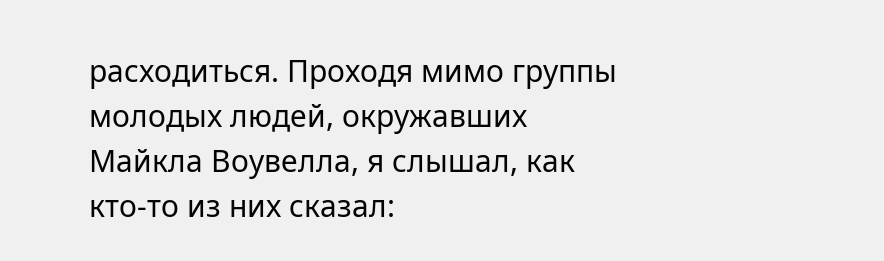расходиться. Проходя мимо группы молодых людей, окружавших Майкла Воувелла, я слышал, как кто-то из них сказал: